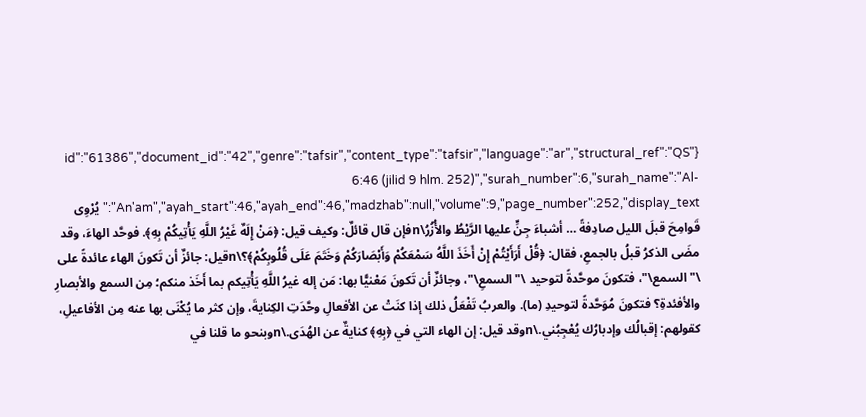{"id":"61386","document_id":"42","genre":"tafsir","content_type":"tafsir","language":"ar","structural_ref":"QS 6:46 (jilid 9 hlm. 252)","surah_number":6,"surah_name":"Al-An'am","ayah_start":46,"ayah_end":46,"madzhab":null,"volume":9,"page_number":252,"display_text":"يُرْوِى قَوامِحَ قبلَ الليل صادِفةً … أشباءَ جِنٍّ عليها الرَّيْطُ والأُزُرُ\nفإن قال قائلٌ: وكيف قيل: ﴿مَنْ إِلَهٌ غَيْرُ اللَّهِ يَأْتِيكُمْ بِهِ﴾. فوحَّد الهاءَ، وقد مضَى الذكرُ قبلُ بالجمعِ، فقال: ﴿قُلْ أَرَأَيْتُمْ إِنْ أَخَذَ اللَّهُ سَمْعَكُمْ وَأَبْصَارَكُمْ وَخَتَمَ عَلَى قُلُوبِكُمْ﴾؟\nقيل: جائزٌ أن تَكونَ الهاء عائدةً على \"السمع\"، فتكونَ موحَّدةً لتوحيد \"السمعِ\"، وجائزٌ أن تَكونَ مَعْنيًّا بها: مَن إله غيرُ اللَّهِ يَأْتِيكم بما أَخَذ منكم؛ مِن السمع والأبصارِ والأفئدةِ؟ فتكونَ مُوَحَّدةً لتوحيدِ (ما). والعربُ تَفْعَلُ ذلك إذا كنَتْ عن الأفعالِ وحَّدَتِ الكِنايةَ، وإن كثر ما يُكْنَى بها عنه مِن الأفاعيلِ، كقولهم: إقبالُك وإدبارُك يُعْجِبُني.\nوقد قيل: إن الهاء التي في ﴿بِهِ﴾ كنايةٌ عن الهُدَى.\nوبنحو ما قلنا في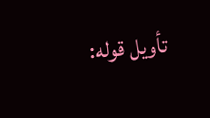تأويل قوله: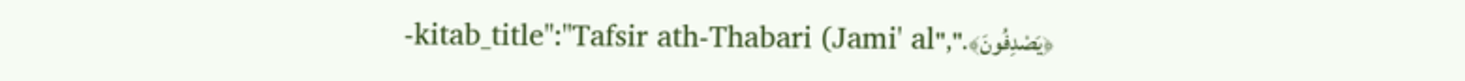﴿يَصْدِفُونَ﴾.","kitab_title":"Tafsir ath-Thabari (Jami' al-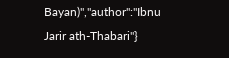Bayan)","author":"Ibnu Jarir ath-Thabari"}